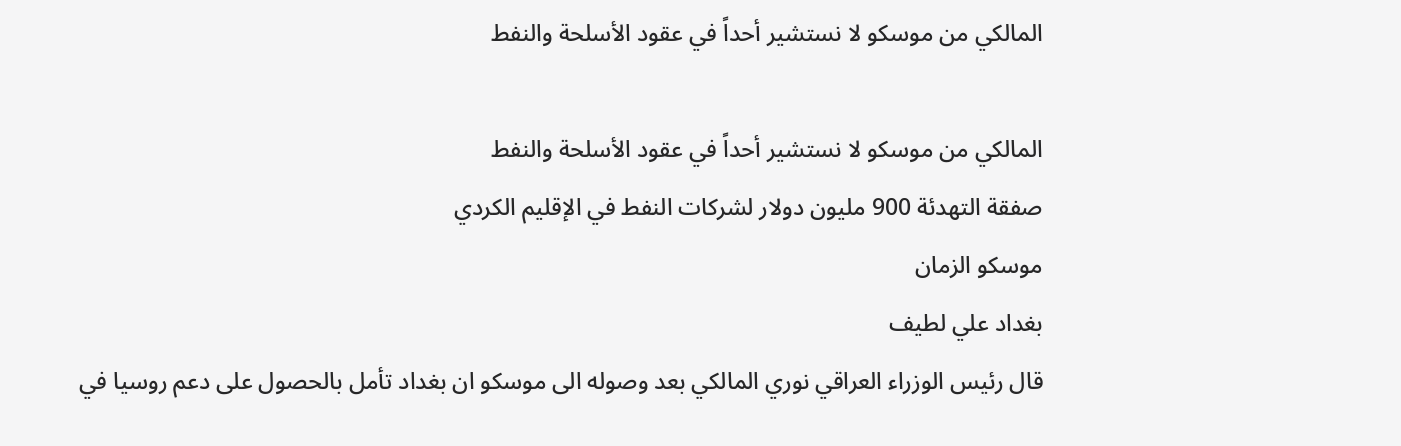المالكي من موسكو لا نستشير أحداً في عقود الأسلحة والنفط

المالكي من موسكو لا نستشير أحداً في عقود الأسلحة والنفط
صفقة التهدئة 900 مليون دولار لشركات النفط في الإقليم الكردي
موسكو الزمان
بغداد علي لطيف
قال رئيس الوزراء العراقي نوري المالكي بعد وصوله الى موسكو ان بغداد تأمل بالحصول على دعم روسيا في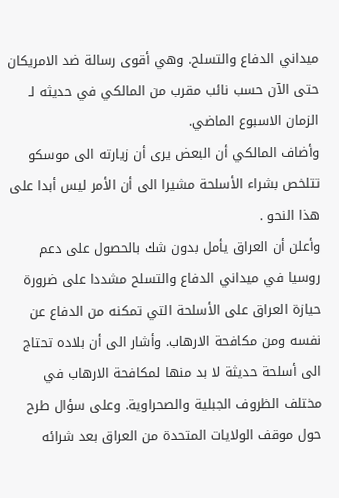ميداني الدفاع والتسلح. وهي أقوى رسالة ضد الامريكان حتى الآن حسب نائب مقرب من المالكي في حديثه لـ الزمان الاسبوع الماضي.
وأضاف المالكي أن البعض يرى أن زيارته الى موسكو تتلخص بشراء الأسلحة مشيرا الى أن الأمر ليس أبدا على هذا النحو .
وأعلن أن العراق يأمل بدون شك بالحصول على دعم روسيا في ميداني الدفاع والتسلح مشددا على ضرورة حيازة العراق على الأسلحة التي تمكنه من الدفاع عن نفسه ومن مكافحة الارهاب. وأشار الى أن بلاده تحتاج الى أسلحة حديثة لا بد منها لمكافحة الارهاب في مختلف الظروف الجبلية والصحراوية. وعلى سؤال طرح حول موقف الولايات المتحدة من العراق بعد شرائه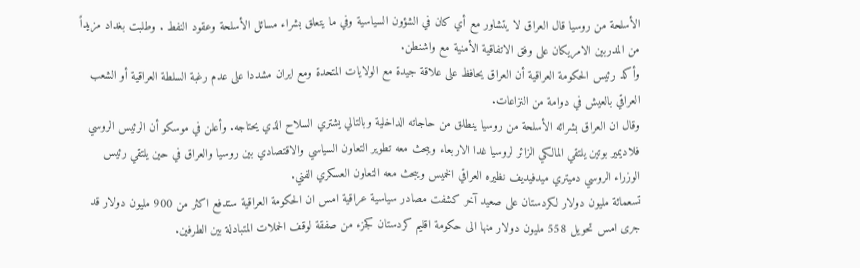الأسلحة من روسيا قال العراق لا يتشاور مع أي كان في الشؤون السياسية وفي ما يتعلق بشراء مسائل الأسلحة وعقود النفط . وطلبت بغداد مزيداً من المدربين الامريكان على وفق الاتفاقية الأمنية مع واشنطن.
وأكد رئيس الحكومة العراقية أن العراق يحافظ على علاقة جيدة مع الولايات المتحدة ومع ايران مشددا على عدم رغبة السلطة العراقية أو الشعب العراقي بالعيش في دوامة من النزاعات.
وقال ان العراق بشرائه الأسلحة من روسيا ينطلق من حاجاته الداخلية وبالتالي يشتري السلاح الذي يحتاجه. وأعلن في موسكو أن الرئيس الروسي فلاديمير بوتين يلتقي المالكي الزائر لروسيا غدا الاربعاء ويبحث معه تطوير التعاون السياسي والاقتصادي بين روسيا والعراق في حين يلتقي رئيس الوزراء الروسي دميتري ميدفيديف نظيره العراقي الخميس ويبحث معه التعاون العسكري الفني.
تسعمائة مليون دولار لكردستان على صعيد آخر كشفت مصادر سياسية عراقية امس ان الحكومة العراقية ستدفع اكثر من 900 مليون دولار قد جرى امس تحويل 558 مليون دولار منها الى حكومة اقليم كردستان كجزء من صفقة لوقف الحملات المتبادلة بين الطرفين.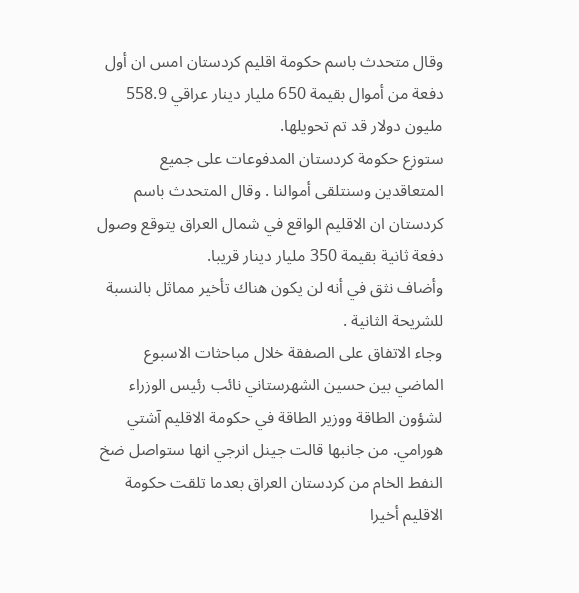وقال متحدث باسم حكومة اقليم كردستان امس ان أول دفعة من أموال بقيمة 650 مليار دينار عراقي 558.9 مليون دولار قد تم تحويلها.
ستوزع حكومة كردستان المدفوعات على جميع المتعاقدين وسنتلقى أموالنا . وقال المتحدث باسم كردستان ان الاقليم الواقع في شمال العراق يتوقع وصول دفعة ثانية بقيمة 350 مليار دينار قريبا.
وأضاف نثق في أنه لن يكون هناك تأخير مماثل بالنسبة للشريحة الثانية .
وجاء الاتفاق على الصفقة خلال مباحثات الاسبوع الماضي بين حسين الشهرستاني نائب رئيس الوزراء لشؤون الطاقة ووزير الطاقة في حكومة الاقليم آشتي هورامي. من جانبها قالت جينل انرجي انها ستواصل ضخ النفط الخام من كردستان العراق بعدما تلقت حكومة الاقليم أخيرا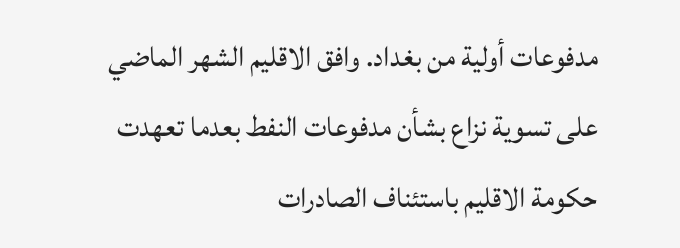مدفوعات أولية من بغداد. وافق الاقليم الشهر الماضي على تسوية نزاع بشأن مدفوعات النفط بعدما تعهدت حكومة الاقليم باستئناف الصادرات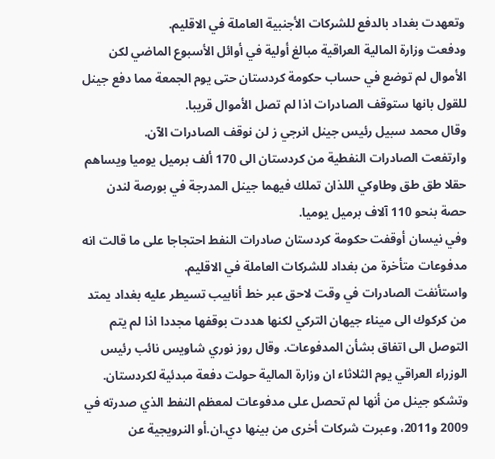وتعهدت بغداد بالدفع للشركات الأجنبية العاملة في الاقليم.
ودفعت وزارة المالية العراقية مبالغ أولية في أوائل الأسبوع الماضي لكن الأموال لم توضع في حساب حكومة كردستان حتى يوم الجمعة مما دفع جينل للقول بانها ستوقف الصادرات اذا لم تصل الأموال قريبا.
وقال محمد سبيل رئيس جينل انرجي ز لن نوقف الصادرات الآن.
وارتفعت الصادرات النفطية من كردستان الى 170 ألف برميل يوميا ويساهم حقلا طق طق وطاوكي اللذان تملك فيهما جينل المدرجة في بورصة لندن حصة بنحو 110 آلاف برميل يوميا.
وفي نيسان أوقفت حكومة كردستان صادرات النفط احتجاجا على ما قالت انه مدفوعات متأخرة من بغداد للشركات العاملة في الاقليم.
واستأنفت الصادرات في وقت لاحق عبر خط أنابيب تسيطر عليه بغداد يمتد من كركوك الى ميناء جيهان التركي لكنها هددت بوقفها مجددا اذا لم يتم التوصل الى اتفاق بشأن المدفوعات. وقال روز نوري شاويس نائب رئيس الوزراء العراقي يوم الثلاثاء ان وزارة المالية حولت دفعة مبدئية لكردستان.
وتشكو جينل من أنها لم تحصل على مدفوعات لمعظم النفط الذي صدرته في 2009 و2011، وعبرت شركات أخرى من بينها دي.ان.أو النرويجية عن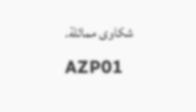شكاوى مماثلة.
AZP01